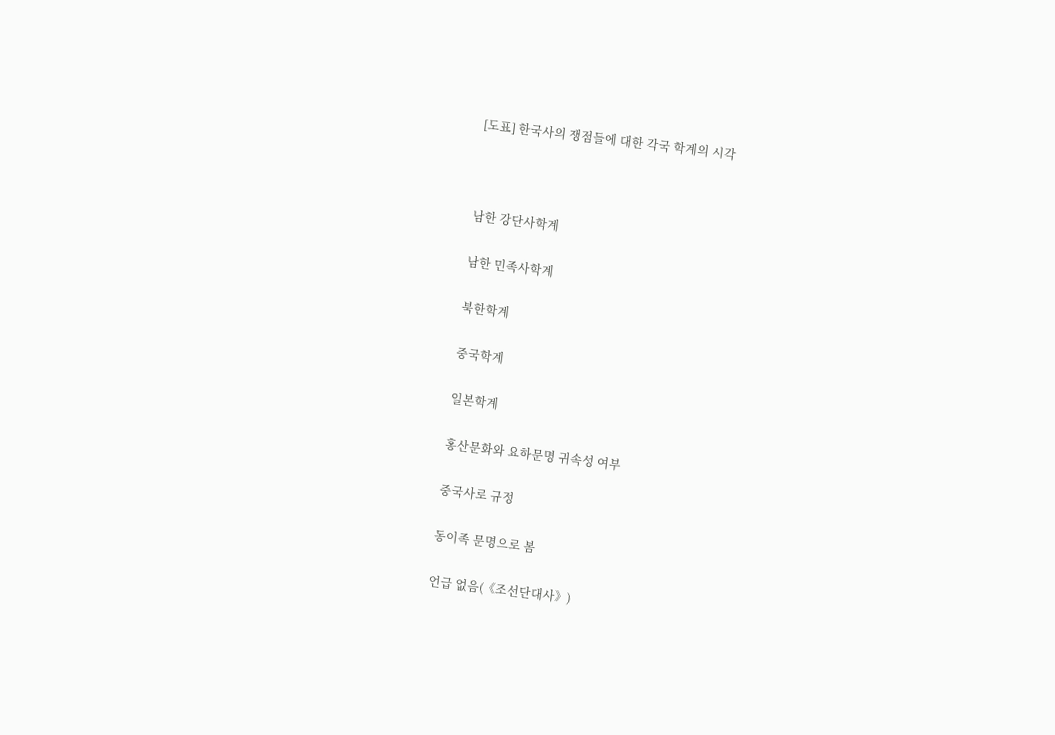[도표] 한국사의 쟁점들에 대한 각국 학계의 시각



남한 강단사학계

남한 민족사학계

북한학계

중국학계

일본학계

홍산문화와 요하문명 귀속성 여부

중국사로 규정

동이족 문명으로 봄

언급 없음(《조선단대사》)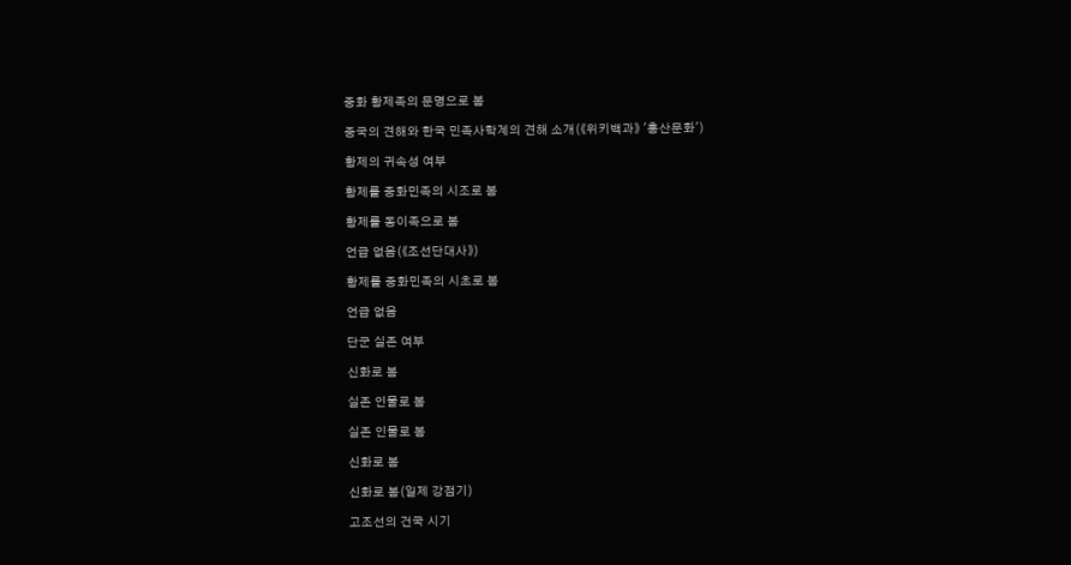중화 황제족의 문명으로 봄

중국의 견해와 한국 민족사학계의 견해 소개(《위키백과》 '홍산문화')

황제의 귀속성 여부

황제를 중화민족의 시조로 봄

황제를 동이족으로 봄

언급 없음(《조선단대사》)

황제를 중화민족의 시초로 봄

언급 없음

단군 실존 여부

신화로 봄

실존 인물로 봄

실존 인물로 봄

신화로 봄

신화로 봄(일제 강점기)

고조선의 건국 시기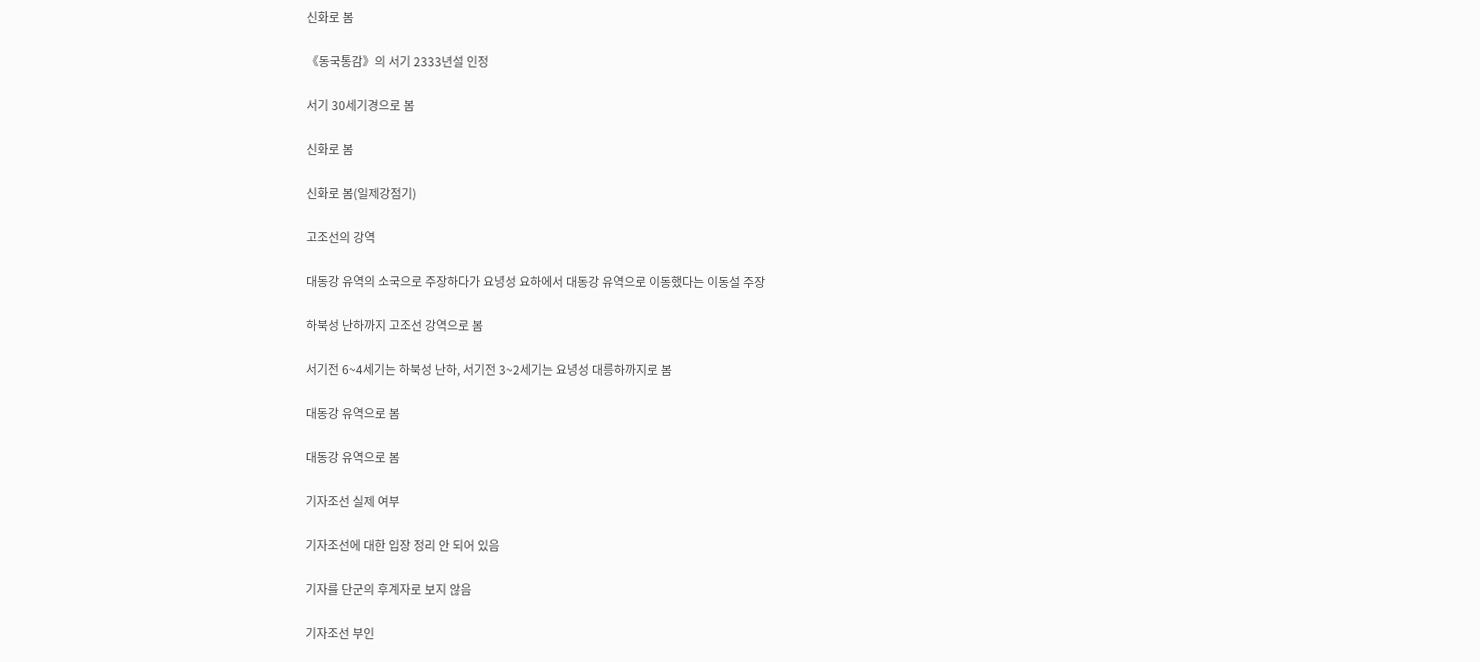신화로 봄

《동국통감》의 서기 2333년설 인정

서기 30세기경으로 봄

신화로 봄

신화로 봄(일제강점기)

고조선의 강역

대동강 유역의 소국으로 주장하다가 요녕성 요하에서 대동강 유역으로 이동했다는 이동설 주장

하북성 난하까지 고조선 강역으로 봄

서기전 6~4세기는 하북성 난하, 서기전 3~2세기는 요녕성 대릉하까지로 봄

대동강 유역으로 봄

대동강 유역으로 봄

기자조선 실제 여부

기자조선에 대한 입장 정리 안 되어 있음

기자를 단군의 후계자로 보지 않음

기자조선 부인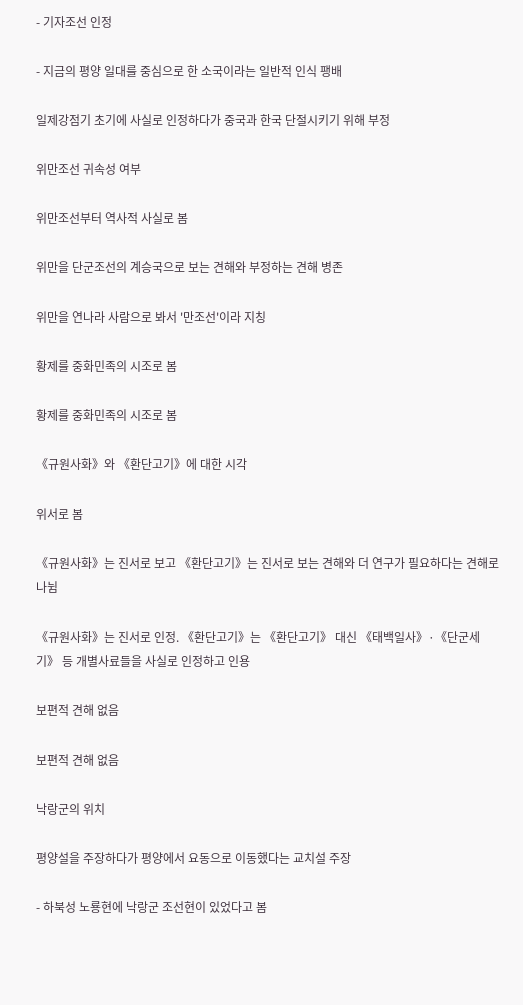- 기자조선 인정

- 지금의 평양 일대를 중심으로 한 소국이라는 일반적 인식 팽배

일제강점기 초기에 사실로 인정하다가 중국과 한국 단절시키기 위해 부정

위만조선 귀속성 여부

위만조선부터 역사적 사실로 봄

위만을 단군조선의 계승국으로 보는 견해와 부정하는 견해 병존

위만을 연나라 사람으로 봐서 '만조선'이라 지칭

황제를 중화민족의 시조로 봄

황제를 중화민족의 시조로 봄

《규원사화》와 《환단고기》에 대한 시각

위서로 봄

《규원사화》는 진서로 보고 《환단고기》는 진서로 보는 견해와 더 연구가 필요하다는 견해로 나뉨

《규원사화》는 진서로 인정. 《환단고기》는 《환단고기》 대신 《태백일사》·《단군세기》 등 개별사료들을 사실로 인정하고 인용

보편적 견해 없음

보편적 견해 없음

낙랑군의 위치

평양설을 주장하다가 평양에서 요동으로 이동했다는 교치설 주장

- 하북성 노룡현에 낙랑군 조선현이 있었다고 봄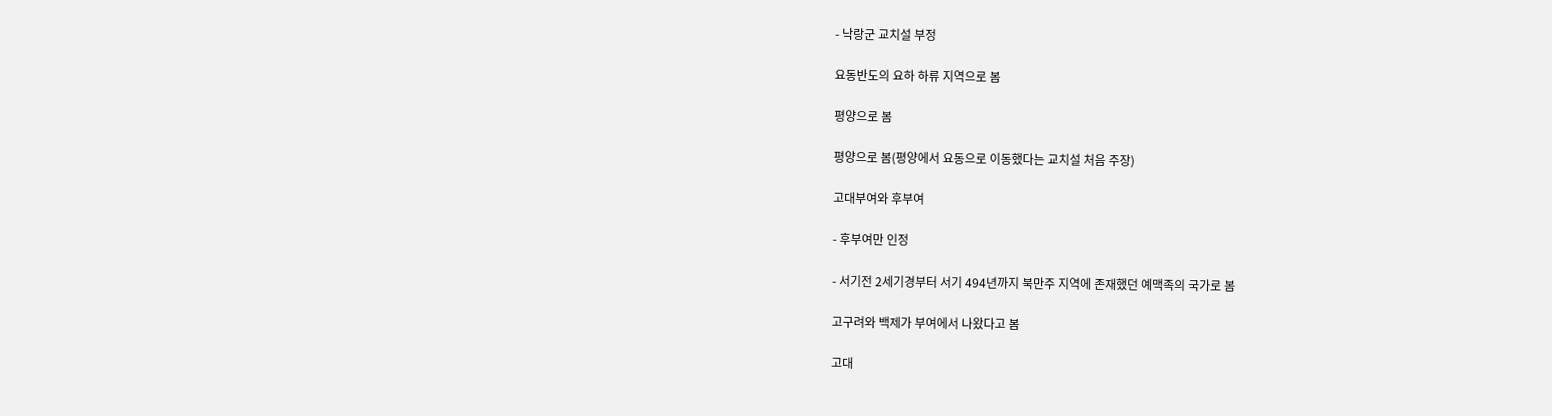- 낙랑군 교치설 부정

요동반도의 요하 하류 지역으로 봄

평양으로 봄

평양으로 봄(평양에서 요동으로 이동했다는 교치설 처음 주장)

고대부여와 후부여

- 후부여만 인정

- 서기전 2세기경부터 서기 494년까지 북만주 지역에 존재했던 예맥족의 국가로 봄

고구려와 백제가 부여에서 나왔다고 봄

고대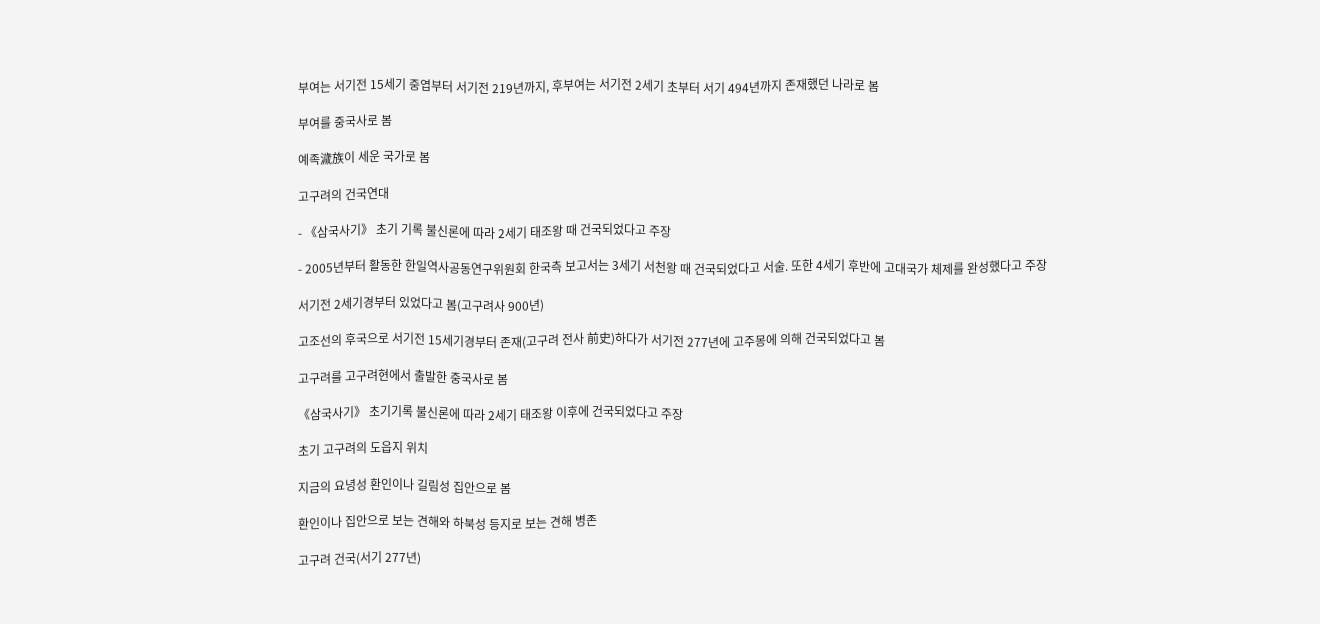부여는 서기전 15세기 중엽부터 서기전 219년까지, 후부여는 서기전 2세기 초부터 서기 494년까지 존재했던 나라로 봄

부여를 중국사로 봄

예족濊族이 세운 국가로 봄

고구려의 건국연대

- 《삼국사기》 초기 기록 불신론에 따라 2세기 태조왕 때 건국되었다고 주장

- 2005년부터 활동한 한일역사공동연구위원회 한국측 보고서는 3세기 서천왕 때 건국되었다고 서술. 또한 4세기 후반에 고대국가 체제를 완성했다고 주장

서기전 2세기경부터 있었다고 봄(고구려사 900년)

고조선의 후국으로 서기전 15세기경부터 존재(고구려 전사 前史)하다가 서기전 277년에 고주몽에 의해 건국되었다고 봄

고구려를 고구려현에서 출발한 중국사로 봄

《삼국사기》 초기기록 불신론에 따라 2세기 태조왕 이후에 건국되었다고 주장

초기 고구려의 도읍지 위치

지금의 요녕성 환인이나 길림성 집안으로 봄

환인이나 집안으로 보는 견해와 하북성 등지로 보는 견해 병존

고구려 건국(서기 277년)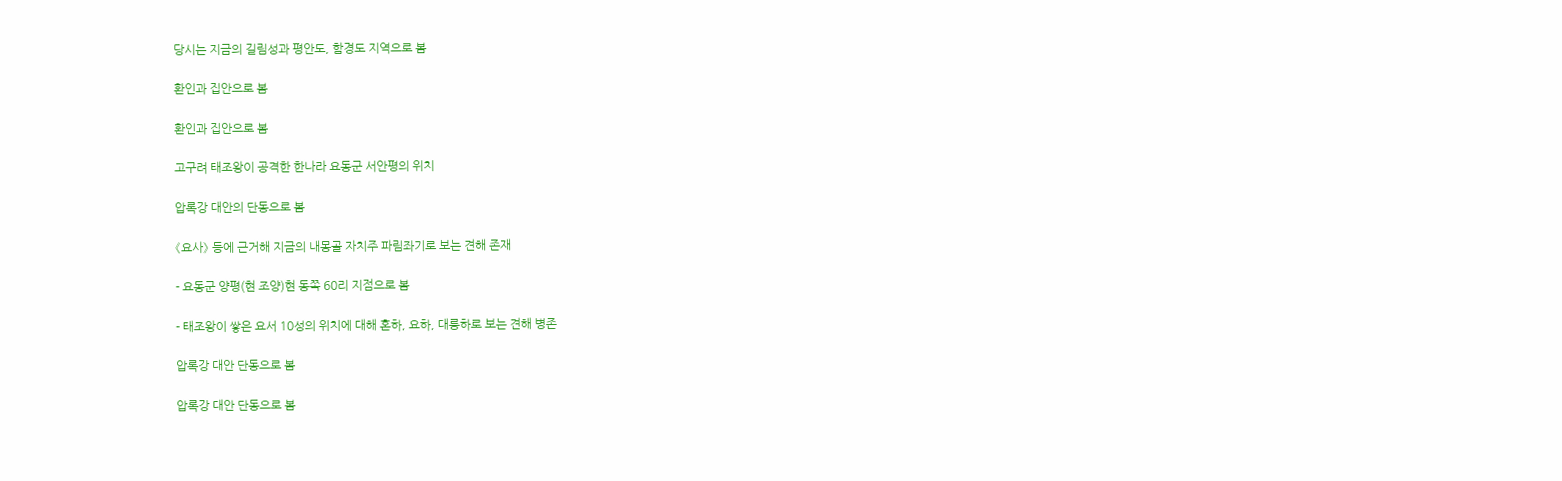당시는 지금의 길림성과 평안도, 함경도 지역으로 봄

환인과 집안으로 봄

환인과 집안으로 봄

고구려 태조왕이 공격한 한나라 요동군 서안평의 위치

압록강 대안의 단동으로 봄

《요사》 등에 근거해 지금의 내몽골 자치주 파림좌기로 보는 견해 존재

- 요동군 양평(현 조양)현 동쪽 60리 지점으로 봄

- 태조왕이 쌓은 요서 10성의 위치에 대해 혼하, 요하, 대릉하로 보는 견해 병존

압록강 대안 단동으로 봄

압록강 대안 단동으로 봄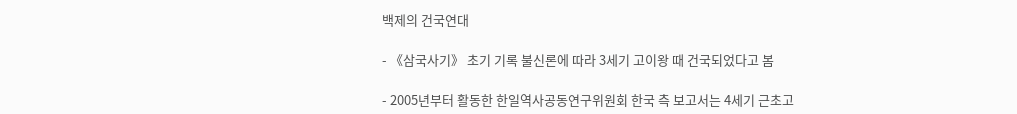백제의 건국연대

- 《삼국사기》 초기 기록 불신론에 따라 3세기 고이왕 때 건국되었다고 봄

- 2005년부터 활동한 한일역사공동연구위원회 한국 측 보고서는 4세기 근초고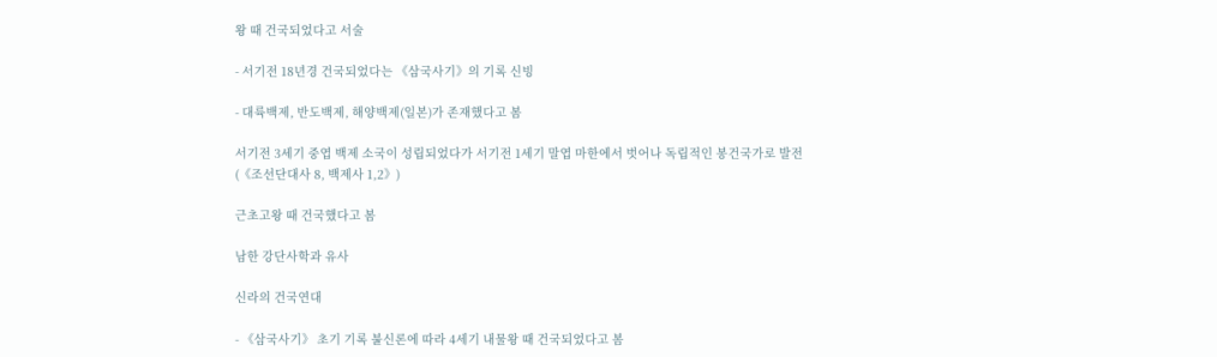왕 때 건국되었다고 서술

- 서기전 18년경 건국되었다는 《삼국사기》의 기록 신빙

- 대륙백제, 반도백제, 해양백제(일본)가 존재했다고 봄

서기전 3세기 중엽 백제 소국이 성립되었다가 서기전 1세기 말엽 마한에서 벗어나 독립적인 봉건국가로 발전(《조선단대사 8, 백제사 1,2》)

근초고왕 때 건국했다고 봄

남한 강단사학과 유사

신라의 건국연대

- 《삼국사기》 초기 기록 불신론에 따라 4세기 내물왕 때 건국되었다고 봄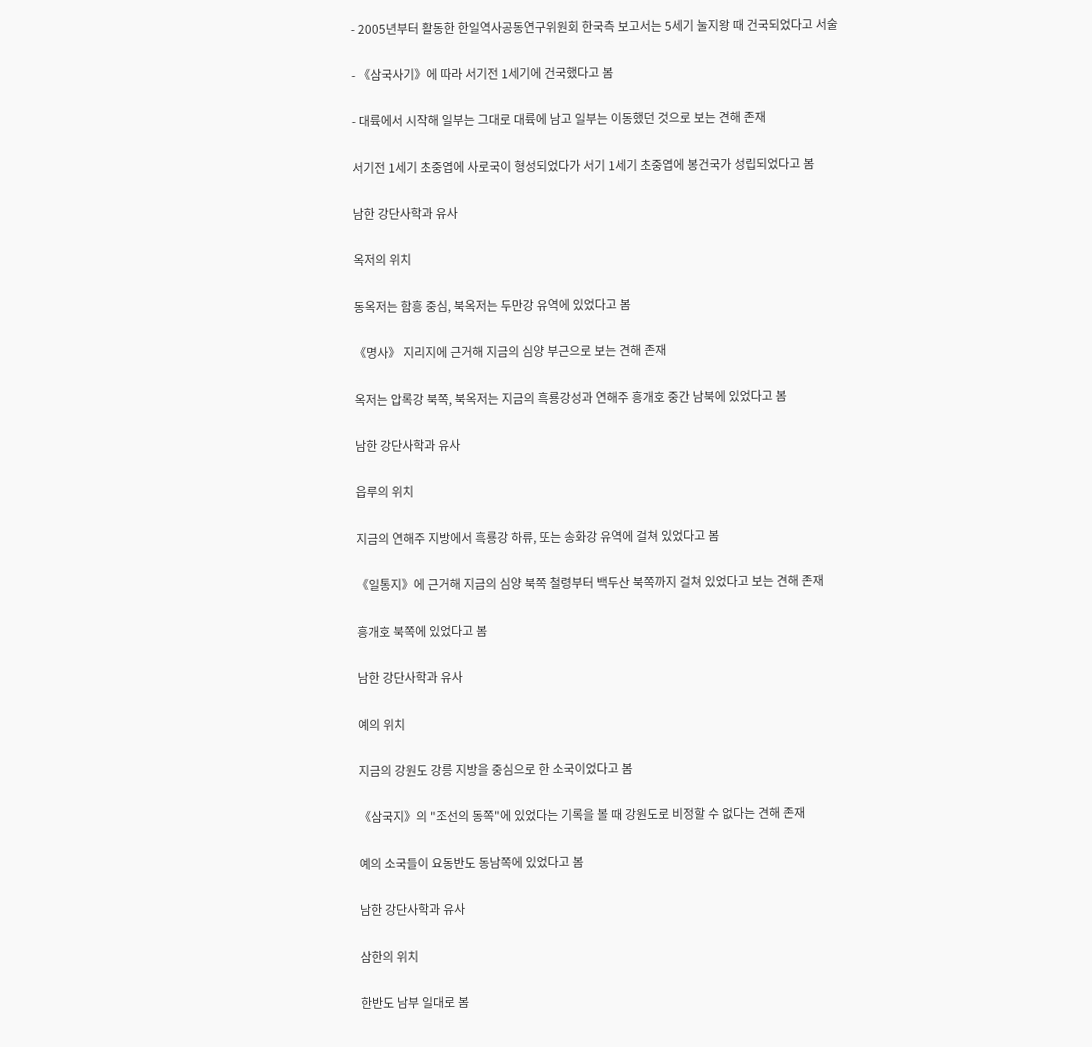- 2005년부터 활동한 한일역사공동연구위원회 한국측 보고서는 5세기 눌지왕 때 건국되었다고 서술

- 《삼국사기》에 따라 서기전 1세기에 건국했다고 봄

- 대륙에서 시작해 일부는 그대로 대륙에 남고 일부는 이동했던 것으로 보는 견해 존재

서기전 1세기 초중엽에 사로국이 형성되었다가 서기 1세기 초중엽에 봉건국가 성립되었다고 봄

남한 강단사학과 유사

옥저의 위치

동옥저는 함흥 중심, 북옥저는 두만강 유역에 있었다고 봄

《명사》 지리지에 근거해 지금의 심양 부근으로 보는 견해 존재

옥저는 압록강 북쪽, 북옥저는 지금의 흑룡강성과 연해주 흥개호 중간 남북에 있었다고 봄

남한 강단사학과 유사

읍루의 위치

지금의 연해주 지방에서 흑룡강 하류, 또는 송화강 유역에 걸쳐 있었다고 봄

《일통지》에 근거해 지금의 심양 북쪽 철령부터 백두산 북쪽까지 걸쳐 있었다고 보는 견해 존재

흥개호 북쪽에 있었다고 봄

남한 강단사학과 유사

예의 위치

지금의 강원도 강릉 지방을 중심으로 한 소국이었다고 봄

《삼국지》의 "조선의 동쪽"에 있었다는 기록을 볼 때 강원도로 비정할 수 없다는 견해 존재

예의 소국들이 요동반도 동남쪽에 있었다고 봄

남한 강단사학과 유사

삼한의 위치

한반도 남부 일대로 봄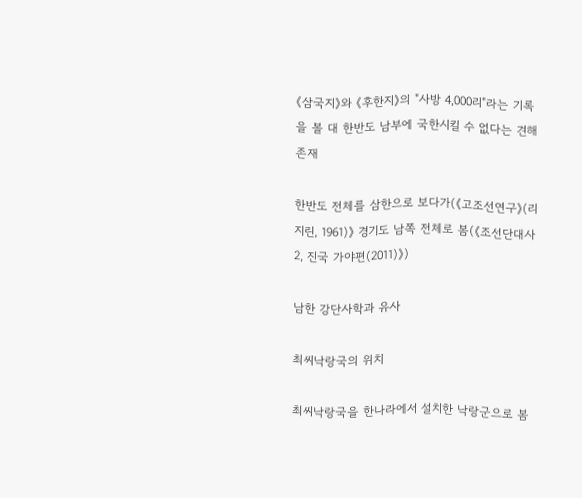《삼국지》와 《후한지》의 "사방 4,000리"라는 기록을 볼 대 한반도 남부에 국한시킬 수 없다는 견해 존재

한반도 전체를 삼한으로 보다가(《고조선연구》(리지린, 1961)》 경기도 남쪽 전체로 봄(《조선단대사 2, 진국 가야편(2011)》)

남한 강단사학과 유사

최씨낙랑국의 위치

최씨낙랑국을 한나라에서 설치한 낙랑군으로 봄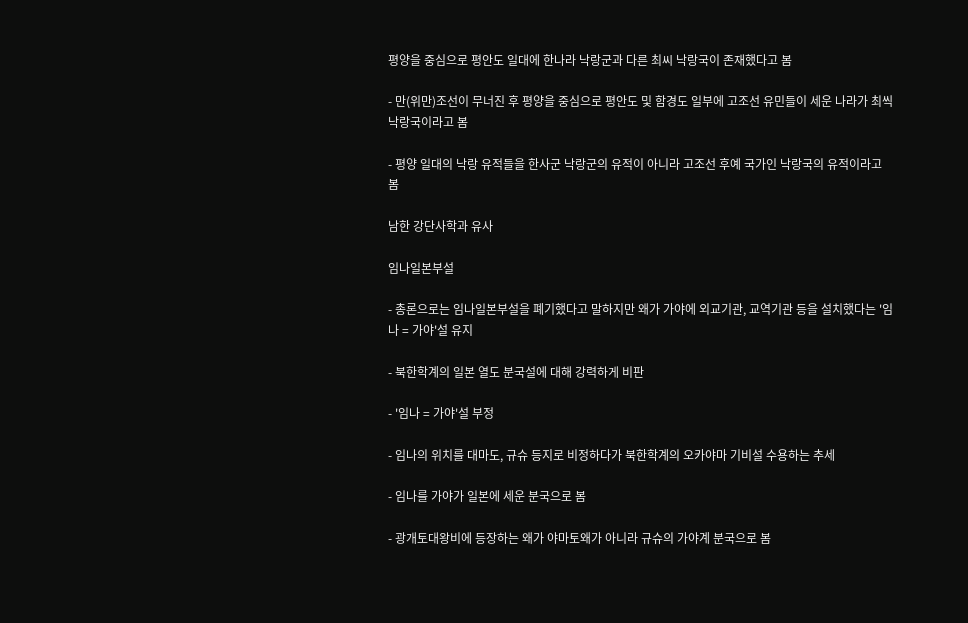평양을 중심으로 평안도 일대에 한나라 낙랑군과 다른 최씨 낙랑국이 존재했다고 봄

- 만(위만)조선이 무너진 후 평양을 중심으로 평안도 및 함경도 일부에 고조선 유민들이 세운 나라가 최씩낙랑국이라고 봄

- 평양 일대의 낙랑 유적들을 한사군 낙랑군의 유적이 아니라 고조선 후예 국가인 낙랑국의 유적이라고 봄

남한 강단사학과 유사

임나일본부설

- 총론으로는 임나일본부설을 폐기했다고 말하지만 왜가 가야에 외교기관, 교역기관 등을 설치했다는 '임나 = 가야'설 유지

- 북한학계의 일본 열도 분국설에 대해 강력하게 비판

- '임나 = 가야'설 부정

- 임나의 위치를 대마도, 규슈 등지로 비정하다가 북한학계의 오카야마 기비설 수용하는 추세

- 임나를 가야가 일본에 세운 분국으로 봄

- 광개토대왕비에 등장하는 왜가 야마토왜가 아니라 규슈의 가야계 분국으로 봄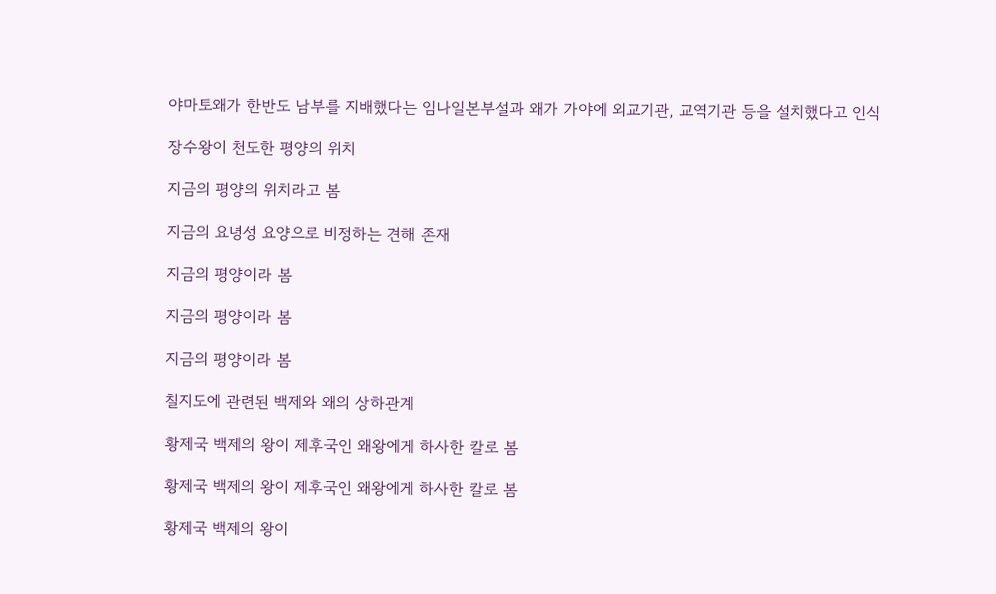야마토왜가 한반도 남부를 지배했다는 임나일본부설과 왜가 가야에 외교기관, 교역기관 등을 설치했다고 인식

장수왕이 천도한 평양의 위치

지금의 평양의 위치라고 봄

지금의 요녕성 요양으로 비정하는 견해 존재

지금의 평양이라 봄

지금의 평양이라 봄

지금의 평양이라 봄

칠지도에 관련된 백제와 왜의 상하관계

황제국 백제의 왕이 제후국인 왜왕에게 하사한 칼로 봄

황제국 백제의 왕이 제후국인 왜왕에게 하사한 칼로 봄

황제국 백제의 왕이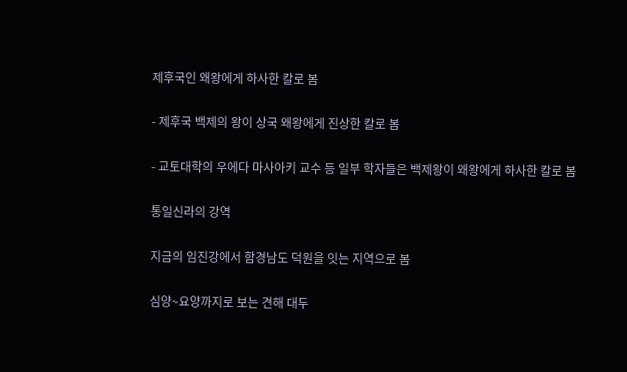제후국인 왜왕에게 하사한 칼로 봄

- 제후국 백제의 왕이 상국 왜왕에게 진상한 칼로 봄

- 교토대학의 우에다 마사아키 교수 등 일부 학자들은 백제왕이 왜왕에게 하사한 칼로 봄

통일신라의 강역

지금의 임진강에서 함경남도 덕원을 잇는 지역으로 봄

심양~요양까지로 보는 견해 대두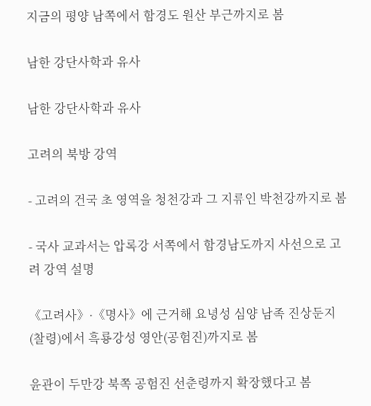지금의 평양 남쪽에서 함경도 원산 부근까지로 봄

남한 강단사학과 유사

남한 강단사학과 유사

고려의 북방 강역

- 고려의 건국 초 영역을 청천강과 그 지류인 박천강까지로 봄

- 국사 교과서는 압록강 서쪽에서 함경남도까지 사선으로 고려 강역 설명

《고려사》·《명사》에 근거해 요녕성 심양 남족 진상둔지(찰령)에서 흑룡강성 영안(공험진)까지로 봄

윤관이 두만강 북쪽 공험진 선춘령까지 확장했다고 봄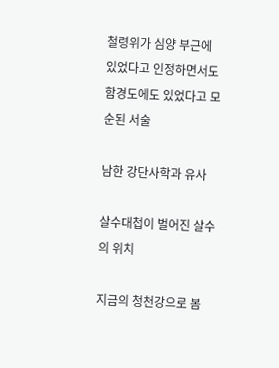철령위가 심양 부근에 있었다고 인정하면서도 함경도에도 있었다고 모순된 서술

남한 강단사학과 유사

살수대첩이 벌어진 살수의 위치

지금의 청천강으로 봄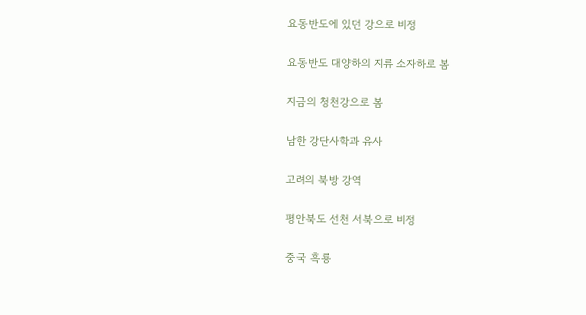요동반도에 있던 강으로 비정

요동반도 대양하의 지류 소자하로 봄

지금의 청천강으로 봄

남한 강단사학과 유사

고려의 북방 강역

평안북도 선천 서북으로 비정

중국 흑룡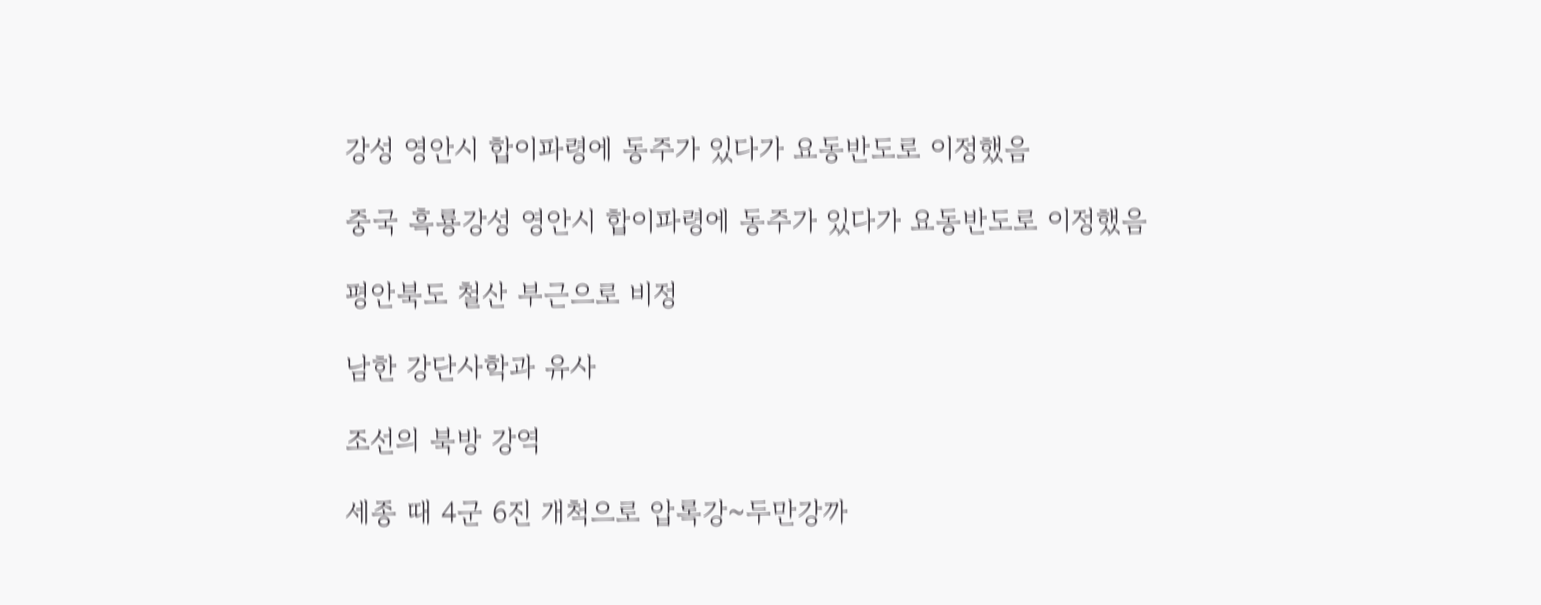강성 영안시 합이파령에 동주가 있다가 요동반도로 이정했음

중국 흑룡강성 영안시 합이파령에 동주가 있다가 요동반도로 이정했음

평안북도 철산 부근으로 비정

남한 강단사학과 유사

조선의 북방 강역

세종 때 4군 6진 개척으로 압록강~두만강까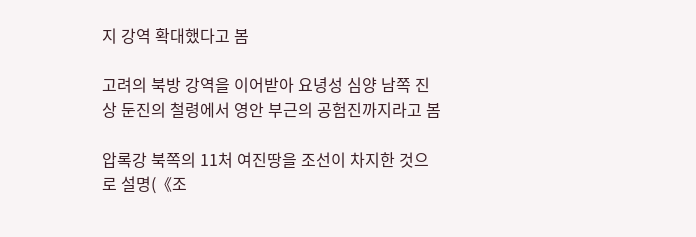지 강역 확대했다고 봄

고려의 북방 강역을 이어받아 요녕성 심양 남쪽 진상 둔진의 철령에서 영안 부근의 공험진까지라고 봄

압록강 북쪽의 11처 여진땅을 조선이 차지한 것으로 설명(《조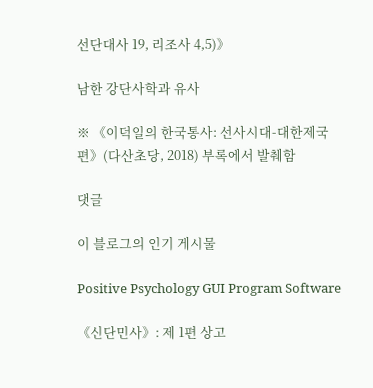선단대사 19, 리조사 4,5)》

남한 강단사학과 유사

※ 《이덕일의 한국통사: 선사시대-대한제국 편》(다산초당, 2018) 부록에서 발췌함

댓글

이 블로그의 인기 게시물

Positive Psychology GUI Program Software

《신단민사》: 제 1편 상고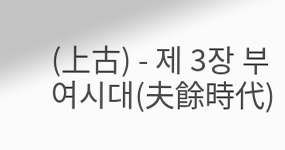(上古) - 제 3장 부여시대(夫餘時代)